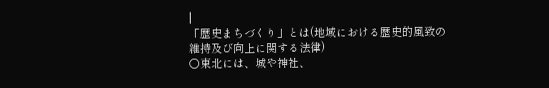|
「歴史まちづくり」とは(地域における歴史的風致の維持及び向上に関する法律)
○東北には、城や神社、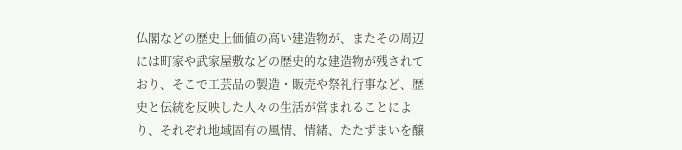仏閣などの歴史上価値の高い建造物が、またその周辺には町家や武家屋敷などの歴史的な建造物が残されており、そこで工芸品の製造・販売や祭礼行事など、歴史と伝統を反映した人々の生活が営まれることにより、それぞれ地域固有の風情、情緒、たたずまいを醸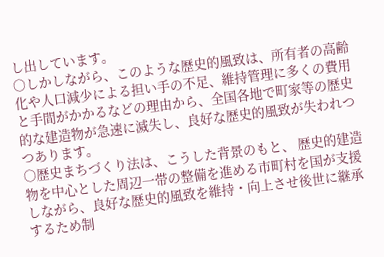し出しています。
○しかしながら、このような歴史的風致は、所有者の高齢化や人口減少による担い手の不足、維持管理に多くの費用と手間がかかるなどの理由から、全国各地で町家等の歴史的な建造物が急速に滅失し、良好な歴史的風致が失われつつあります。
○歴史まちづくり法は、こうした背景のもと、 歴史的建造物を中心とした周辺一帯の整備を進める市町村を国が支援しながら、良好な歴史的風致を維持・向上させ後世に継承するため制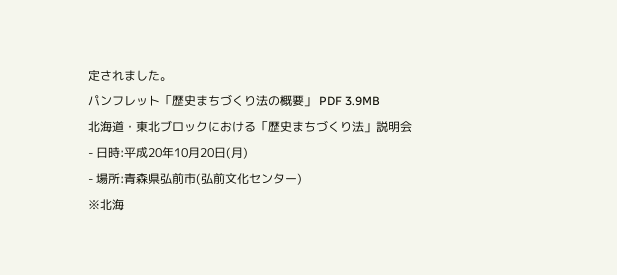定されました。
パンフレット「歴史まちづくり法の概要」 PDF 3.9MB
北海道・東北ブロックにおける「歴史まちづくり法」説明会
- 日時:平成20年10月20日(月)
- 場所:青森県弘前市(弘前文化センター)
※北海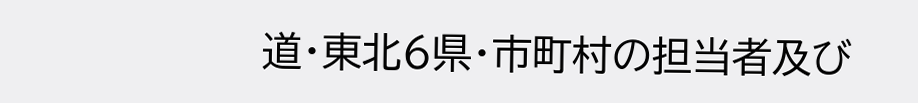道・東北6県・市町村の担当者及び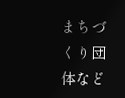まちづくり団体など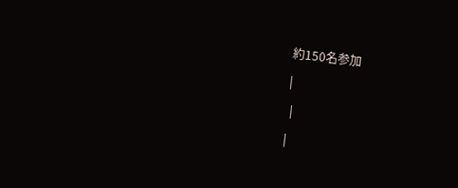約150名参加
|
 |
|